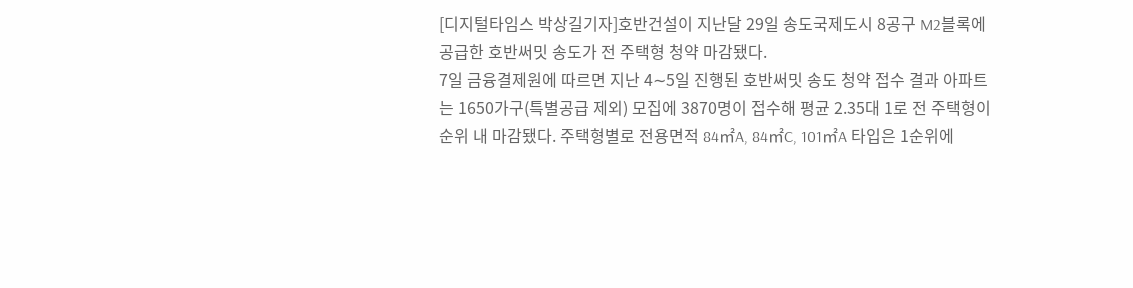[디지털타임스 박상길기자]호반건설이 지난달 29일 송도국제도시 8공구 M2블록에 공급한 호반써밋 송도가 전 주택형 청약 마감됐다.
7일 금융결제원에 따르면 지난 4∼5일 진행된 호반써밋 송도 청약 접수 결과 아파트는 1650가구(특별공급 제외) 모집에 3870명이 접수해 평균 2.35대 1로 전 주택형이 순위 내 마감됐다. 주택형별로 전용면적 84㎡A, 84㎡C, 101㎡A 타입은 1순위에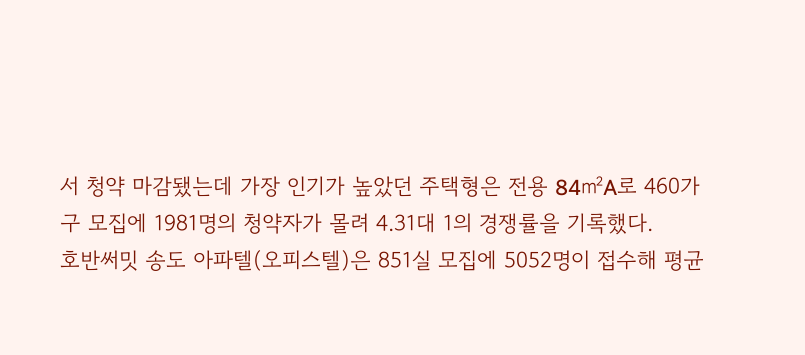서 청약 마감됐는데 가장 인기가 높았던 주택형은 전용 84㎡A로 460가구 모집에 1981명의 청약자가 몰려 4.31대 1의 경쟁률을 기록했다.
호반써밋 송도 아파텔(오피스텔)은 851실 모집에 5052명이 접수해 평균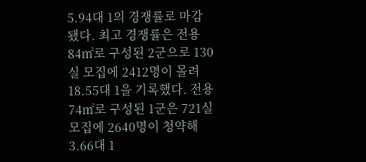5.94대 1의 경쟁률로 마감됐다. 최고 경쟁률은 전용 84㎡로 구성된 2군으로 130실 모집에 2412명이 몰려 18.55대 1을 기록했다. 전용 74㎡로 구성된 1군은 721실 모집에 2640명이 청약해 3.66대 1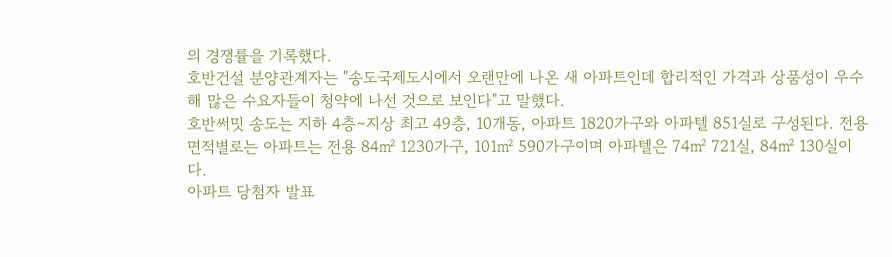의 경쟁률을 기록했다.
호반건설 분양관계자는 "송도국제도시에서 오랜만에 나온 새 아파트인데 합리적인 가격과 상품성이 우수해 많은 수요자들이 청약에 나선 것으로 보인다"고 말했다.
호반써밋 송도는 지하 4층∼지상 최고 49층, 10개동, 아파트 1820가구와 아파텔 851실로 구성된다. 전용 면적별로는 아파트는 전용 84㎡ 1230가구, 101㎡ 590가구이며 아파텔은 74㎡ 721실, 84㎡ 130실이다.
아파트 당첨자 발표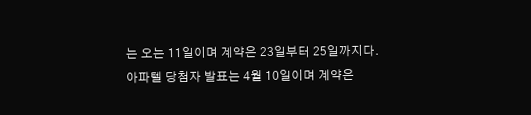는 오는 11일이며 계약은 23일부터 25일까지다. 아파텔 당첨자 발표는 4월 10일이며 계약은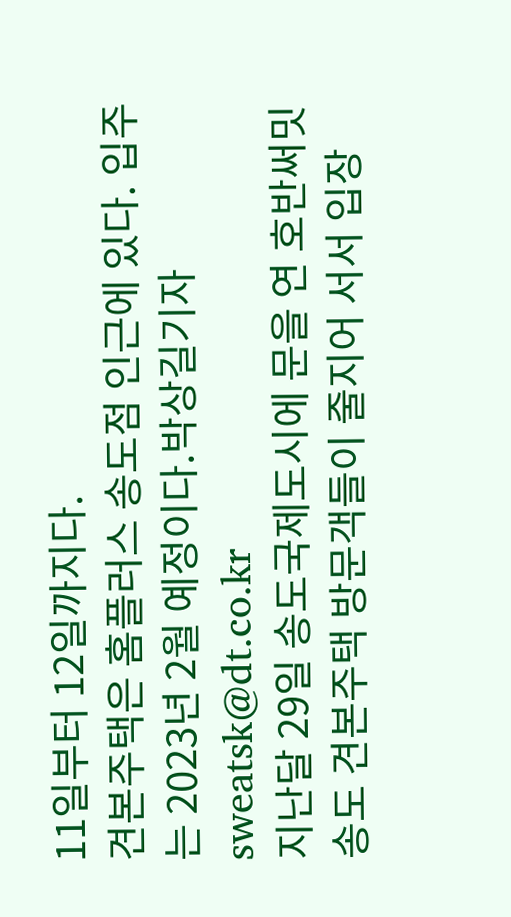11일부터 12일까지다.
견본주택은 홈플러스 송도점 인근에 있다. 입주는 2023년 2월 예정이다.박상길기자 sweatsk@dt.co.kr
지난달 29일 송도국제도시에 문을 연 호반써밋 송도 견본주택 방문객들이 줄지어 서서 입장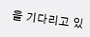을 기다리고 있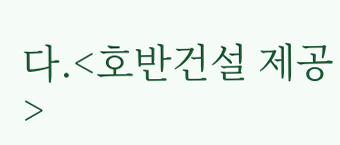다.<호반건설 제공>